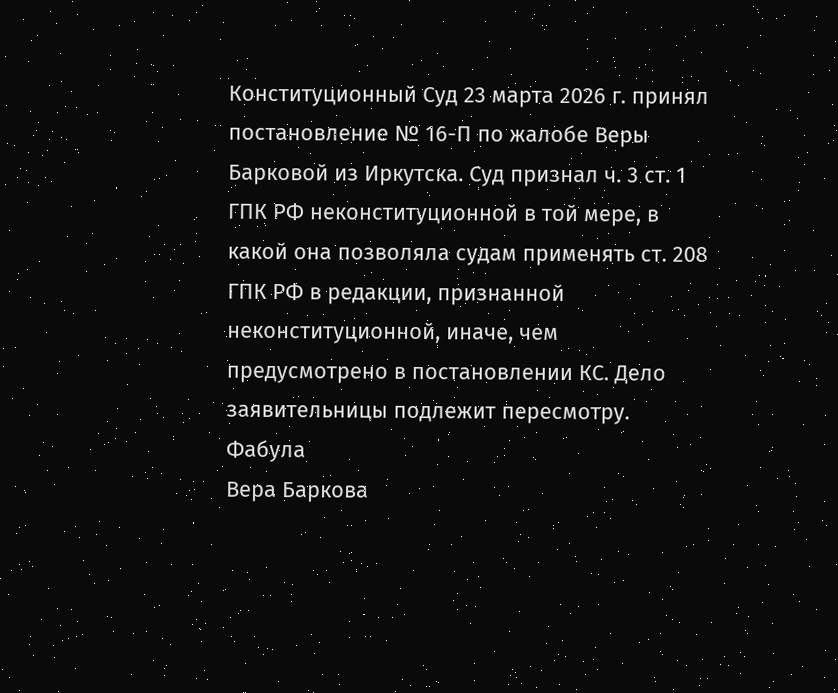Конституционный Cуд 23 марта 2026 г. принял постановление № 16-П по жалобе Веры Барковой из Иркутска. Суд признал ч. 3 ст. 1 ГПК РФ неконституционной в той мере, в какой она позволяла судам применять ст. 208 ГПК РФ в редакции, признанной неконституционной, иначе, чем предусмотрено в постановлении КС. Дело заявительницы подлежит пересмотру.
Фабула
Вера Баркова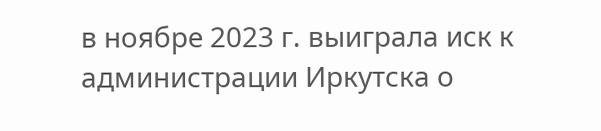в ноябре 2023 г. выиграла иск к администрации Иркутска о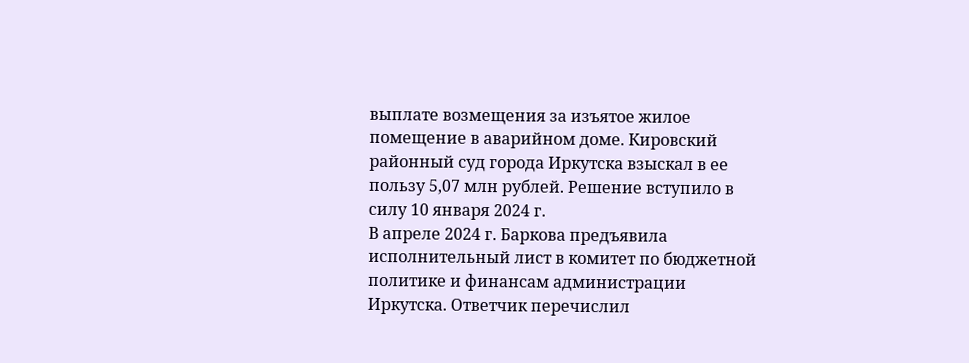выплате возмещения за изъятое жилое помещение в аварийном доме. Кировский районный суд города Иркутска взыскал в ее пользу 5,07 млн рублей. Решение вступило в силу 10 января 2024 г.
В апреле 2024 г. Баркова предъявила исполнительный лист в комитет по бюджетной политике и финансам администрации Иркутска. Ответчик перечислил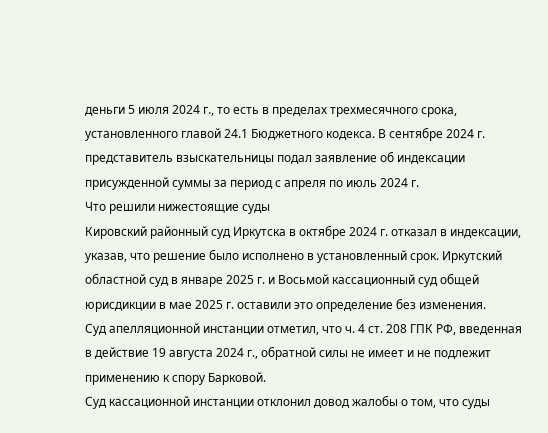деньги 5 июля 2024 г., то есть в пределах трехмесячного срока, установленного главой 24.1 Бюджетного кодекса. В сентябре 2024 г. представитель взыскательницы подал заявление об индексации присужденной суммы за период с апреля по июль 2024 г.
Что решили нижестоящие суды
Кировский районный суд Иркутска в октябре 2024 г. отказал в индексации, указав, что решение было исполнено в установленный срок. Иркутский областной суд в январе 2025 г. и Восьмой кассационный суд общей юрисдикции в мае 2025 г. оставили это определение без изменения.
Суд апелляционной инстанции отметил, что ч. 4 ст. 208 ГПК РФ, введенная в действие 19 августа 2024 г., обратной силы не имеет и не подлежит применению к спору Барковой.
Суд кассационной инстанции отклонил довод жалобы о том, что суды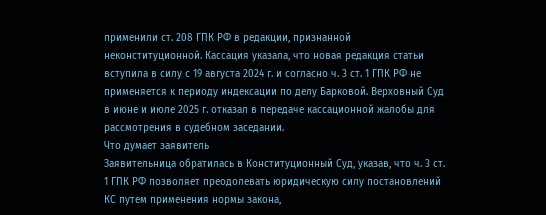применили ст. 208 ГПК РФ в редакции, признанной неконституционной. Кассация указала, что новая редакция статьи вступила в силу с 19 августа 2024 г. и согласно ч. 3 ст. 1 ГПК РФ не применяется к периоду индексации по делу Барковой. Верховный Суд в июне и июле 2025 г. отказал в передаче кассационной жалобы для рассмотрения в судебном заседании.
Что думает заявитель
Заявительница обратилась в Конституционный Суд, указав, что ч. 3 ст. 1 ГПК РФ позволяет преодолевать юридическую силу постановлений КС путем применения нормы закона,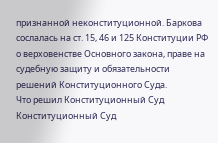признанной неконституционной. Баркова сослалась на ст. 15, 46 и 125 Конституции РФ о верховенстве Основного закона, праве на судебную защиту и обязательности решений Конституционного Суда.
Что решил Конституционный Суд
Конституционный Суд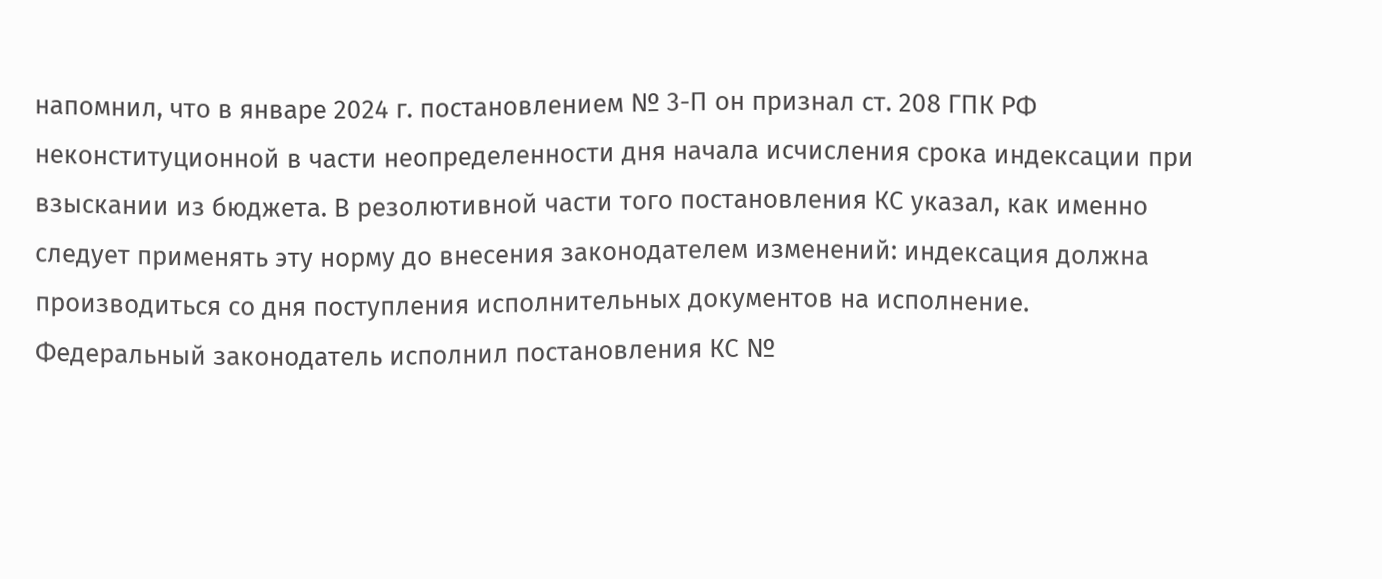напомнил, что в январе 2024 г. постановлением № 3-П он признал ст. 208 ГПК РФ неконституционной в части неопределенности дня начала исчисления срока индексации при взыскании из бюджета. В резолютивной части того постановления КС указал, как именно следует применять эту норму до внесения законодателем изменений: индексация должна производиться со дня поступления исполнительных документов на исполнение.
Федеральный законодатель исполнил постановления КС №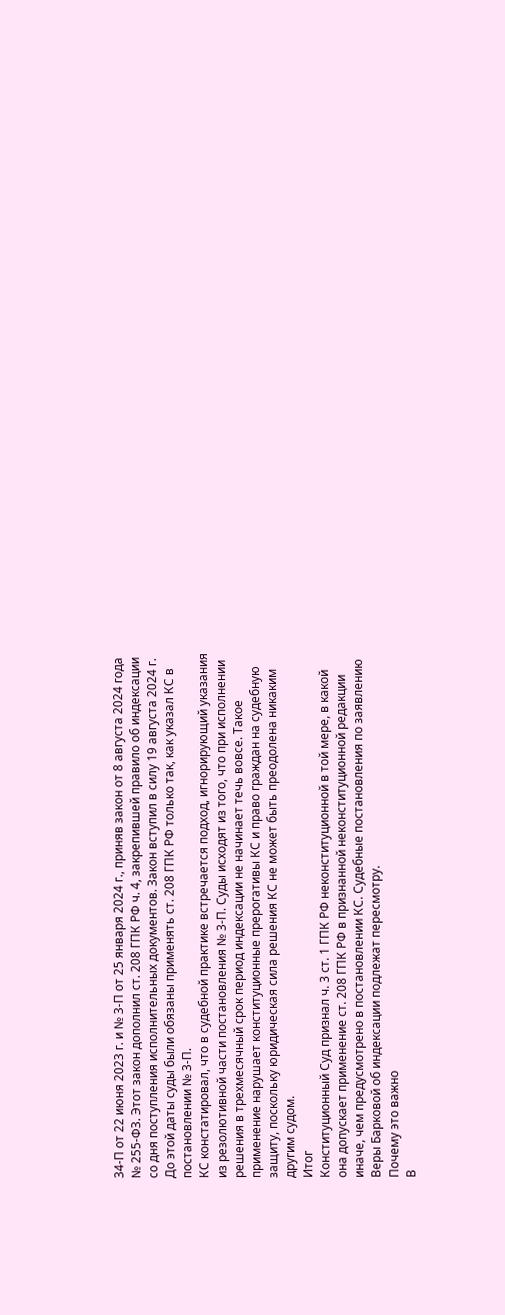34-П от 22 июня 2023 г. и № 3-П от 25 января 2024 г., приняв закон от 8 августа 2024 года № 255-ФЗ. Этот закон дополнил ст. 208 ГПК РФ ч. 4, закрепившей правило об индексации со дня поступления исполнительных документов. Закон вступил в силу 19 августа 2024 г. До этой даты суды были обязаны применять ст. 208 ГПК РФ только так, как указал КС в постановлении № 3-П.
КС констатировал, что в судебной практике встречается подход, игнорирующий указания из резолютивной части постановления № 3-П. Суды исходят из того, что при исполнении решения в трехмесячный срок период индексации не начинает течь вовсе. Такое применение нарушает конституционные прерогативы КС и право граждан на судебную защиту, поскольку юридическая сила решения КС не может быть преодолена никаким другим судом.
Итог
Конституционный Суд признал ч. 3 ст. 1 ГПК РФ неконституционной в той мере, в какой она допускает применение ст. 208 ГПК РФ в признанной неконституционной редакции иначе, чем предусмотрено в постановлении КС. Судебные постановления по заявлению Веры Барковой об индексации подлежат пересмотру.
Почему это важно
В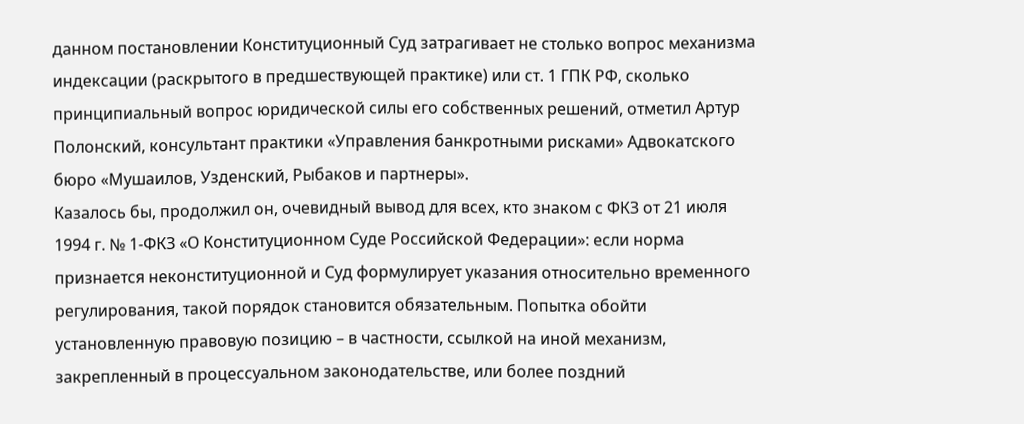данном постановлении Конституционный Суд затрагивает не столько вопрос механизма индексации (раскрытого в предшествующей практике) или ст. 1 ГПК РФ, сколько принципиальный вопрос юридической силы его собственных решений, отметил Артур Полонский, консультант практики «Управления банкротными рисками» Адвокатского бюро «Мушаилов, Узденский, Рыбаков и партнеры».
Казалось бы, продолжил он, очевидный вывод для всех, кто знаком с ФКЗ от 21 июля 1994 г. № 1-ФКЗ «О Конституционном Суде Российской Федерации»: если норма признается неконституционной и Суд формулирует указания относительно временного регулирования, такой порядок становится обязательным. Попытка обойти установленную правовую позицию – в частности, ссылкой на иной механизм, закрепленный в процессуальном законодательстве, или более поздний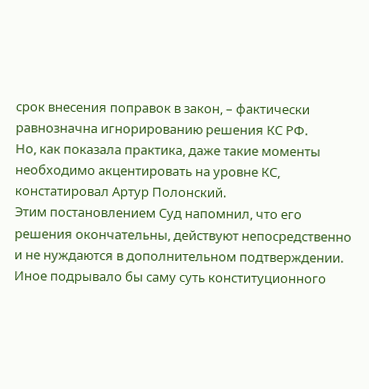срок внесения поправок в закон, – фактически равнозначна игнорированию решения КС РФ.
Но, как показала практика, даже такие моменты необходимо акцентировать на уровне КС, констатировал Артур Полонский.
Этим постановлением Суд напомнил, что его решения окончательны, действуют непосредственно и не нуждаются в дополнительном подтверждении. Иное подрывало бы саму суть конституционного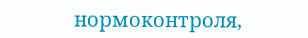нормоконтроля,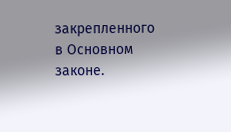закрепленного в Основном законе.